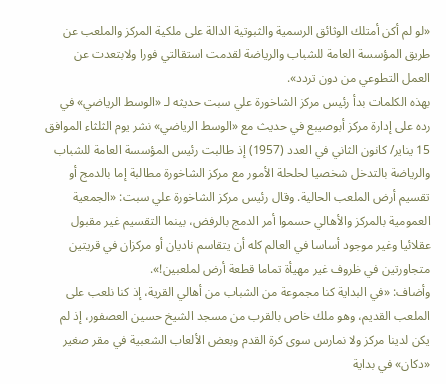«لو لم أكن أمتلك الوثائق الرسمية والثبوتية الدالة على ملكية المركز والملعب عن طريق المؤسسة العامة للشباب والرياضة لقدمت استقالتي فورا ولابتعدت عن العمل التطوعي من دون تردد».
بهذه الكلمات بدأ رئيس مركز الشاخورة علي سبت حديثه لـ «الوسط الرياضي» في رده على إدارة مركز أبوصيبع في حديث مع «الوسط الرياضي» نشر يوم الثلثاء الموافق 15 يناير/ كانون الثاني في العدد (1957) إذ طالبت رئيس المؤسسة العامة للشباب والرياضة بالتدخل شخصيا لحلحلة الأمور مع مركز الشاخورة مطالبة إما بالدمج أو تقسيم أرض الملعب الحالية. وقال رئيس مركز الشاخورة علي سبت: «الجمعية العمومية بالمركز والأهالي حسموا أمر الدمج بالرفض، بينما التقسيم غير مقبول عقلائيا وغير موجود أساسا في العالم كله أن يتقاسم ناديان أو مركزان في قريتين متجاورتين في ظروف غير مهيأة تماما قطعة أرض لملعبين!».
وأضاف: «في البداية كنا مجموعة من الشباب من أهالي القرية، إذ كنا نلعب على الملعب القديم، وهو ملك خاص بالقرب من مسجد الشيخ حسين العصفور، إذ لم يكن لدينا مركز ولا نمارس سوى كرة القدم وبعض الألعاب الشعبية في مقر صغير «دكان» في بداية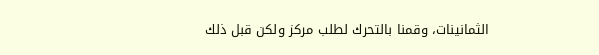الثمانينات، وقمنا بالتحرك لطلب مركز ولكن قبل ذلك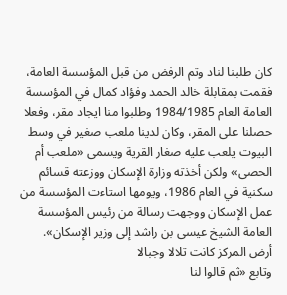كان طلبنا لناد وتم الرفض من قبل المؤسسة العامة، فقمت بمقابلة خالد الحمد وفؤاد كمال في المؤسسة العامة العام 1984/1985 وطلبوا منا ايجاد مقر، وفعلا حصلنا على المقر، وكان لدينا ملعب صغير في وسط البيوت يلعب عليه صغار القرية ويسمى «ملعب أم الحصى» ولكن أخذته وزارة الإسكان ووزعته قسائم سكنية في العام 1986، ويومها استاءت المؤسسة من عمل الإسكان ووجهت رسالة من رئيس المؤسسة العامة الشيخ عيسى بن راشد إلى وزير الإسكان».
أرض المركز كانت تلالا وجبالا
وتابع «ثم قالوا لنا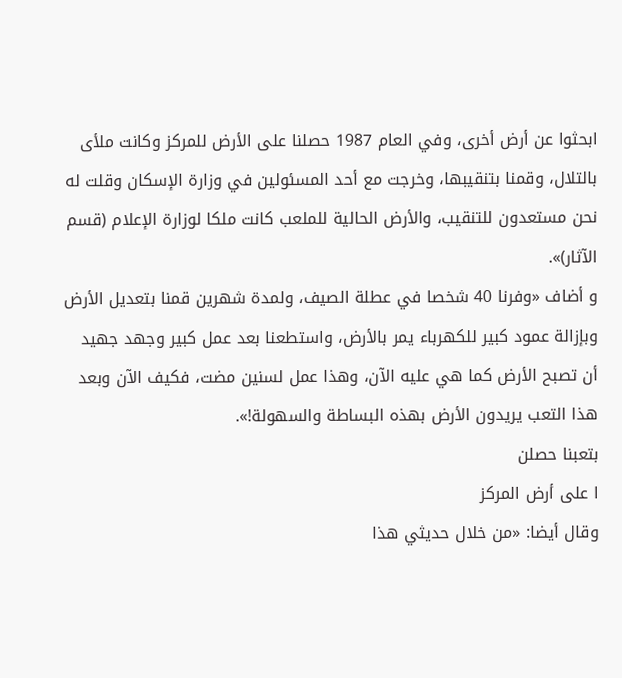ابحثوا عن أرض أخرى، وفي العام 1987 حصلنا على الأرض للمركز وكانت ملأى بالتلال، وقمنا بتنقيبها، وخرجت مع أحد المسئولين في وزارة الإسكان وقلت له نحن مستعدون للتنقيب، والأرض الحالية للملعب كانت ملكا لوزارة الإعلام (قسم الآثار)».
و أضاف «وفرنا 40 شخصا في عطلة الصيف، ولمدة شهرين قمنا بتعديل الأرض وبإزالة عمود كبير للكهرباء يمر بالأرض، واستطعنا بعد عمل كبير وجهد جهيد أن تصبح الأرض كما هي عليه الآن، وهذا عمل لسنين مضت، فكيف الآن وبعد هذا التعب يريدون الأرض بهذه البساطة والسهولة!».
بتعبنا حصلن
ا على أرض المركز
وقال أيضا: «من خلال حديثي هذا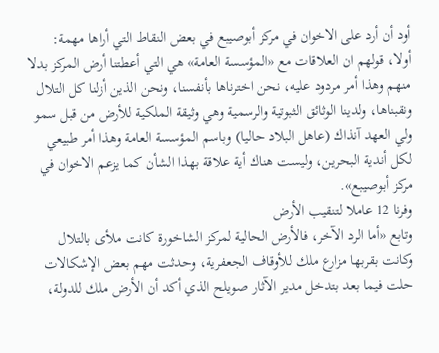أود أن أرد على الاخوان في مركز أبوصيبع في بعض النقاط التي أراها مهمة: أولا، قولهم ان العلاقات مع «المؤسسة العامة» هي التي أعطتنا أرض المركز بدلا منهم وهذا أمر مردود عليه، نحن اخترناها بأنفسنا، ونحن الذين أزلنا كل التلال ونقبناها، ولدينا الوثائق الثبوتية والرسمية وهي وثيقة الملكية للأرض من قبل سمو ولي العهد آنذاك (عاهل البلاد حاليا) وباسم المؤسسة العامة وهذا أمر طبيعي لكل أندية البحرين، وليست هناك أية علاقة بهذا الشأن كما يزعم الاخوان في مركز أبوصيبع».
وفرنا 12 عاملا لتنقيب الأرض
وتابع «أما الرد الآخر، فالأرض الحالية لمركز الشاخورة كانت ملأى بالتلال وكانت بقربها مزارع ملك للأوقاف الجعفرية، وحدثت مهم بعض الإشكالات حلت فيما بعد بتدخل مدير الآثار صويلح الذي أكد أن الأرض ملك للدولة،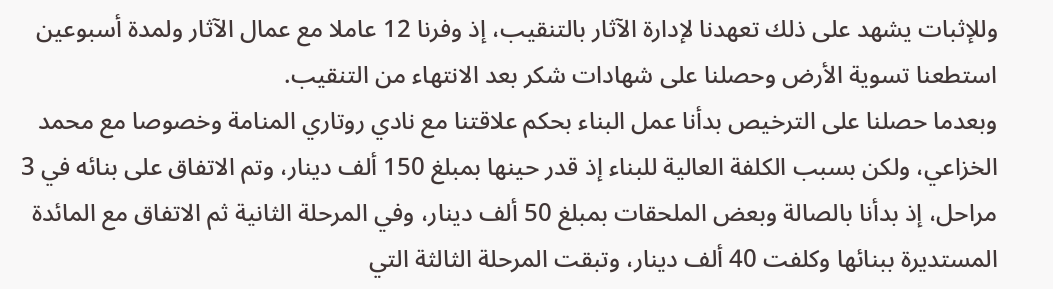وللإثبات يشهد على ذلك تعهدنا لإدارة الآثار بالتنقيب، إذ وفرنا 12 عاملا مع عمال الآثار ولمدة أسبوعين استطعنا تسوية الأرض وحصلنا على شهادات شكر بعد الانتهاء من التنقيب.
وبعدما حصلنا على الترخيص بدأنا عمل البناء بحكم علاقتنا مع نادي روتاري المنامة وخصوصا مع محمد الخزاعي، ولكن بسبب الكلفة العالية للبناء إذ قدر حينها بمبلغ 150 ألف دينار، وتم الاتفاق على بنائه في 3 مراحل، إذ بدأنا بالصالة وبعض الملحقات بمبلغ 50 ألف دينار، وفي المرحلة الثانية ثم الاتفاق مع المائدة المستديرة ببنائها وكلفت 40 ألف دينار، وتبقت المرحلة الثالثة التي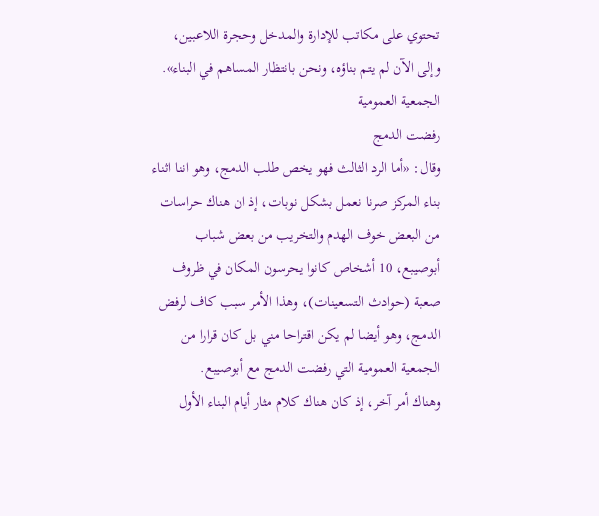تحتوي على مكاتب للإدارة والمدخل وحجرة اللاعبين، وإلى الآن لم يتم بناؤه، ونحن بانتظار المساهم في البناء».
الجمعية العمومية
رفضت الدمج
وقال: «أما الرد الثالث فهو يخص طلب الدمج، وهو اننا اثناء بناء المركز صرنا نعمل بشكل نوبات، إذ ان هناك حراسات من البعض خوف الهدم والتخريب من بعض شباب أبوصيبع، 10 أشخاص كانوا يحرسون المكان في ظروف صعبة (حوادث التسعينات)، وهذا الأمر سبب كاف لرفض الدمج، وهو أيضا لم يكن اقتراحا مني بل كان قرارا من الجمعية العمومية التي رفضت الدمج مع أبوصيبع.
وهناك أمر آخر، إذ كان هناك كلام مثار أيام البناء الأول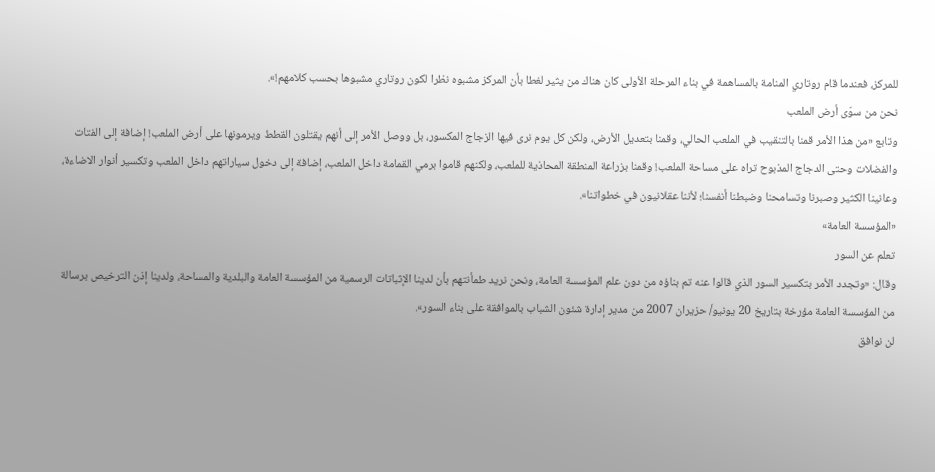للمركز، فعندما قام روتاري المنامة بالمساهمة في بناء المرحلة الأولى كان هناك من يثير لغطا بأن المركز مشبوه نظرا لكون روتاري مشبوها بحسب كلامهم!».
نحن من سوّى أرض الملعب
وتابع «من هذا الأمر قمنا بالتنقيب في الملعب الحالي، وقمنا بتعديل الأرض، ولكن كل يوم نرى فيها الزجاج المكسور، بل ووصل الأمر إلى أنهم يقتلون القطط ويرمونها على أرض الملعب! إضافة إلى الفتات والفضلات وحتى الدجاج المذبوح تراه على مساحة الملعب! وقمنا بزراعة المنطقة المحاذية للملعب، ولكنهم قاموا برمي القمامة داخل الملعب، إضافة إلى دخول سياراتهم داخل الملعب وتكسير أنوار الاضاءة، وعانينا الكثير وصبرنا وتسامحنا وضبطنا أنفسنا؛ لأننا عقلانيون في خطواتنا».
«المؤسسة العامة»
تعلم عن السور
وقال: «وتجدد الأمر بتكسير السور الذي قالوا عنه تم بناؤه من دون علم المؤسسة العامة، ونحن نريد طمأنتهم بأن لدينا الإثباتات الرسمية من المؤسسة العامة والبلدية والمساحة، ولدينا إذن الترخيص برسالة من المؤسسة العامة مؤرخة بتاريخ 20 يونيو/ حزيران 2007 من مدير إدارة شئون الشباب بالموافقة على بناء السور».
لن نوافق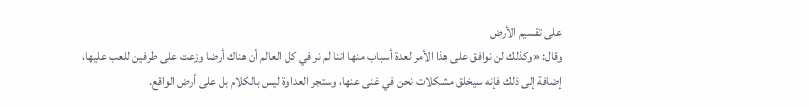على تقسيم الأرض
وقال: «وكذلك لن نوافق على هذا الأمر لعدة أسباب منها اننا لم نر في كل العالم أن هناك أرضا وزعت على طرفين للعب عليها، إضافة إلى ذلك فإنه سيخلق مشكلات نحن في غنى عنها، وستجر العداوة ليس بالكلام بل على أرض الواقع.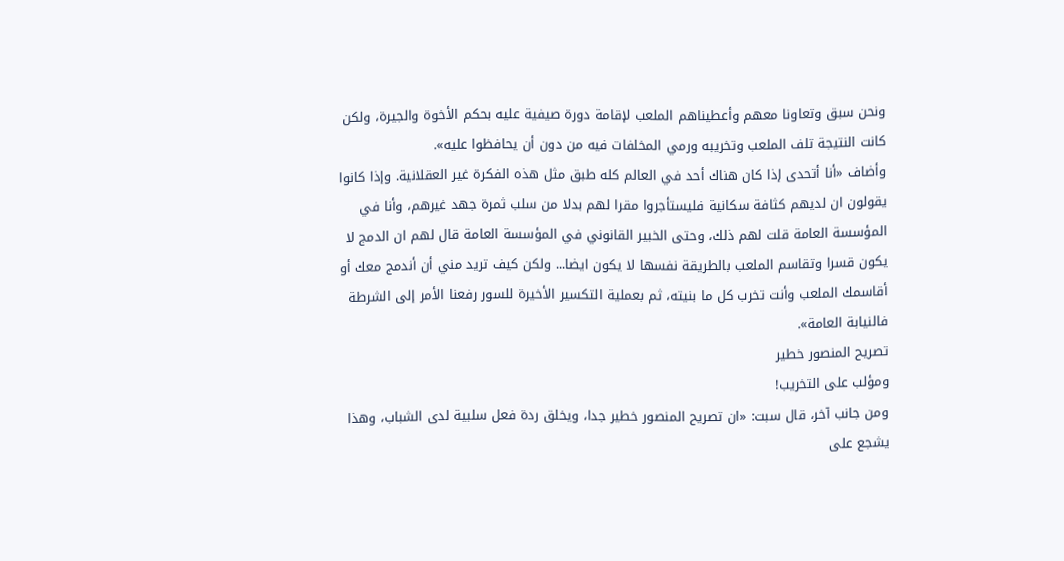ونحن سبق وتعاونا معهم وأعطيناهم الملعب لإقامة دورة صيفية عليه بحكم الأخوة والجيرة، ولكن كانت النتيجة تلف الملعب وتخريبه ورمي المخلفات فيه من دون أن يحافظوا عليه».
وأضاف «أنا أتحدى إذا كان هناك أحد في العالم كله طبق مثل هذه الفكرة غير العقلانية. وإذا كانوا يقولون ان لديهم كثافة سكانية فليستأجروا مقرا لهم بدلا من سلب ثمرة جهد غيرهم، وأنا في المؤسسة العامة قلت لهم ذلك، وحتى الخبير القانوني في المؤسسة العامة قال لهم ان الدمج لا يكون قسرا وتقاسم الملعب بالطريقة نفسها لا يكون ايضا... ولكن كيف تريد مني أن أندمج معك أو أقاسمك الملعب وأنت تخرب كل ما بنيته، ثم بعملية التكسير الأخيرة للسور رفعنا الأمر إلى الشرطة فالنيابة العامة».
تصريح المنصور خطير
ومؤلب على التخريب!
ومن جانب آخر، قال سبت: «ان تصريح المنصور خطير جدا، ويخلق ردة فعل سلبية لدى الشباب، وهذا يشجع على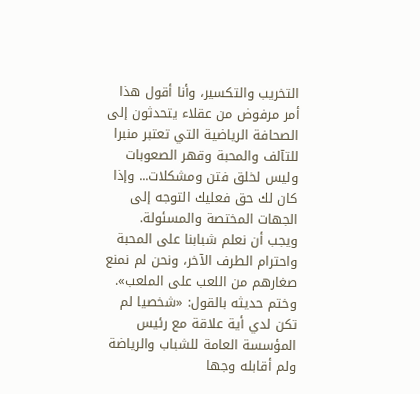التخريب والتكسير، وأنا أقول هذا أمر مرفوض من عقلاء يتحدثون إلى الصحافة الرياضية التي تعتبر منبرا للتآلف والمحبة وقهر الصعوبات وليس لخلق فتن ومشكلات... وإذا كان لك حق فعليك التوجه إلى الجهات المختصة والمسئولة.
ويجب أن نعلم شبابنا على المحبة واحترام الطرف الآخر، ونحن لم نمنع صغارهم من اللعب على الملعب». وختم حديثه بالقول: «شخصيا لم تكن لدي أية علاقة مع رئيس المؤسسة العامة للشباب والرياضة ولم أقابله وجها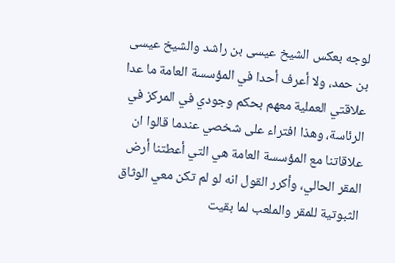لوجه بعكس الشيخ عيسى بن راشد والشيخ عيسى بن حمد، ولا أعرف أحدا في المؤسسة العامة ما عدا علاقتي العملية معهم بحكم وجودي في المركز في الرئاسة، وهذا افتراء على شخصي عندما قالوا ان علاقاتنا مع المؤسسة العامة هي التي أعطتنا أرض المقر الحالي، وأكرر القول انه لو لم تكن معي الوثاق الثبوتية للمقر والملعب لما بقيت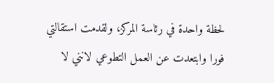لحظة واحدة في رئاسة المركز، ولقدمت استقالتي فورا وابتعدت عن العمل التطوعي لانني لا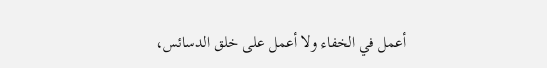أعمل في الخفاء ولا أعمل على خلق الدسائس،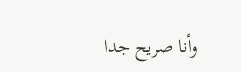وأنا صريح جدا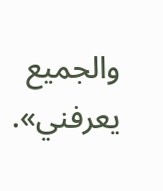والجميع يعرفني».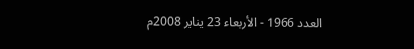العدد 1966 - الأربعاء 23 يناير 2008م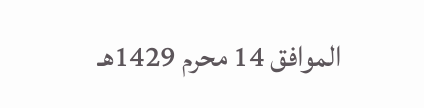الموافق 14 محرم 1429هـ